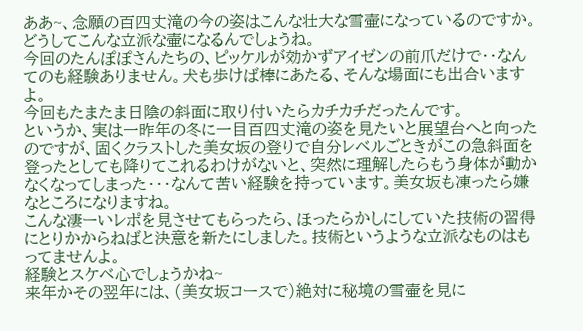ああ~、念願の百四丈滝の今の姿はこんな壮大な雪壷になっているのですか。どうしてこんな立派な壷になるんでしょうね。
今回のたんぽぽさんたちの、ピッケルが効かずアイゼンの前爪だけで・・なんてのも経験ありません。犬も歩けば棒にあたる、そんな場面にも出合いますよ。
今回もたまたま日陰の斜面に取り付いたらカチカチだったんです。
というか、実は一昨年の冬に一目百四丈滝の姿を見たいと展望台へと向ったのですが、固くクラストした美女坂の登りで自分レベルごときがこの急斜面を登ったとしても降りてこれるわけがないと、突然に理解したらもう身体が動かなくなってしまった・・・なんて苦い経験を持っています。美女坂も凍ったら嫌なところになりますね。
こんな凄ーいレポを見させてもらったら、ほったらかしにしていた技術の習得にとりかからねばと決意を新たにしました。技術というような立派なものはもってませんよ。
経験とスケベ心でしょうかね~
来年かその翌年には、(美女坂コースで)絶対に秘境の雪壷を見に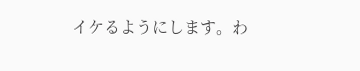イケるようにします。わ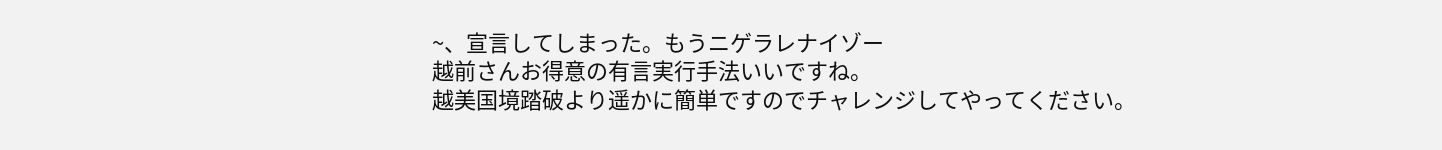~、宣言してしまった。もうニゲラレナイゾー
越前さんお得意の有言実行手法いいですね。
越美国境踏破より遥かに簡単ですのでチャレンジしてやってください。